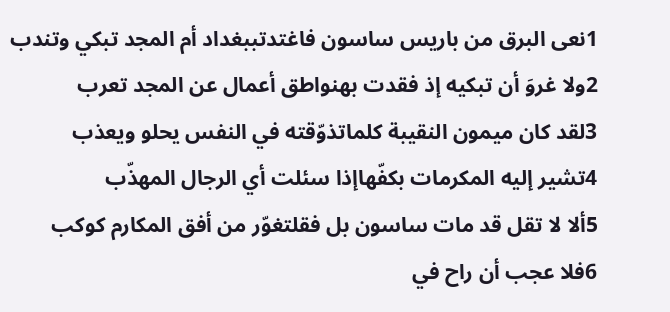1نعى البرق من باريس ساسون فاغتدتببغداد أم المجد تبكي وتندب
2ولا غروَ أن تبكيه إذ فقدت بهنواطق أعمال عن المجد تعرب
3لقد كان ميمون النقيبة كلماتذوّقته في النفس يحلو ويعذب
4تشير إليه المكرمات بكفّهاإذا سئلت أي الرجال المهذّب
5ألا لا تقل قد مات ساسون بل فقلتغوّر من أفق المكارم كوكب
6فلا عجب أن راح في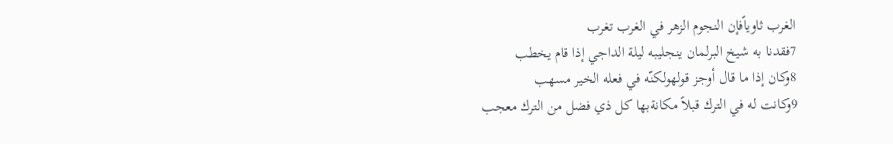الغرب ثاوياًفإن النجوم الزهر في الغرب تغرب
7فقدنا به شيخ البرلمان ينجليبه ليلة الداجي إذا قام يخطب
8وكان إذا ما قال أوجز قولهولكنّه في فعله الخير مسهب
9وكانت له في الترك قبلاً مكانةبها كل ذي فضل من الترك معجب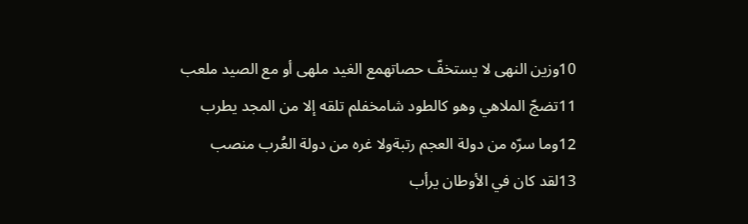10وزين النهى لا يستخفّ حصاتهمع الغيد ملهى أو مع الصيد ملعب
11تضجّ الملاهي وهو كالطود شامخفلم تلقه إلا من المجد يطرب
12وما سرّه من دولة العجم رتبةولا غره من دولة العُرب منصب
13لقد كان في الأوطان يرأب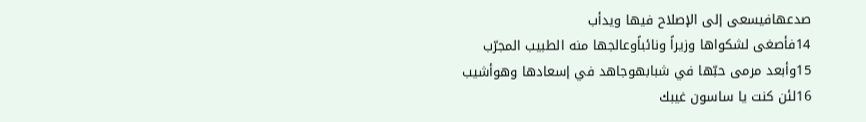صدعهافيسعى إلى الإصلاح فيها ويدأب
14فأصغى لشكواها وزيراً ونائباًوعالجها منه الطبيب المجرّب
15وأبعد مرمى حبّها في شبابهوجاهد في إسعادها وهوأشيب
16لئن كنت يا ساسون غيبك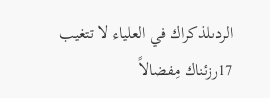الردىلذكراك في العلياء لا تتغيب
17رزئناك مِفضالاً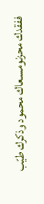ففقدك محزنومسعاك محمود وذكرك طيّب